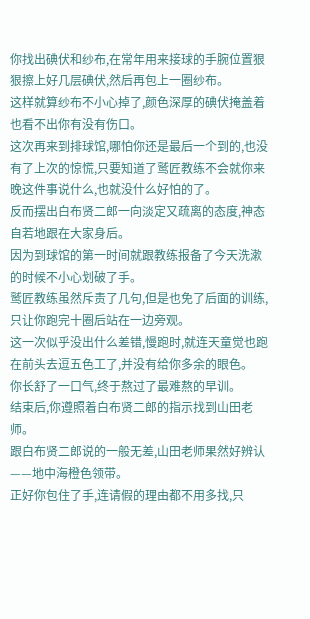你找出碘伏和纱布,在常年用来接球的手腕位置狠狠擦上好几层碘伏,然后再包上一圈纱布。
这样就算纱布不小心掉了,颜色深厚的碘伏掩盖着也看不出你有没有伤口。
这次再来到排球馆,哪怕你还是最后一个到的,也没有了上次的惊慌,只要知道了鹫匠教练不会就你来晚这件事说什么,也就没什么好怕的了。
反而摆出白布贤二郎一向淡定又疏离的态度,神态自若地跟在大家身后。
因为到球馆的第一时间就跟教练报备了今天洗漱的时候不小心划破了手。
鹫匠教练虽然斥责了几句,但是也免了后面的训练,只让你跑完十圈后站在一边旁观。
这一次似乎没出什么差错,慢跑时,就连天童觉也跑在前头去逗五色工了,并没有给你多余的眼色。
你长舒了一口气,终于熬过了最难熬的早训。
结束后,你遵照着白布贤二郎的指示找到山田老师。
跟白布贤二郎说的一般无差,山田老师果然好辨认——地中海橙色领带。
正好你包住了手,连请假的理由都不用多找,只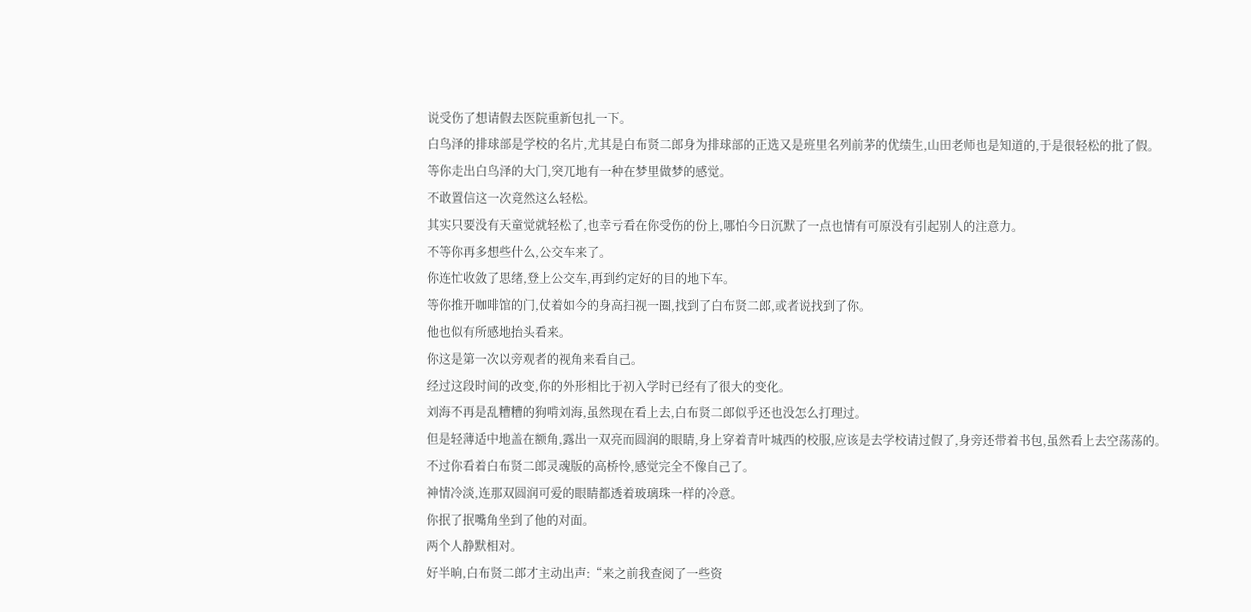说受伤了想请假去医院重新包扎一下。
白鸟泽的排球部是学校的名片,尤其是白布贤二郎身为排球部的正选又是班里名列前茅的优绩生,山田老师也是知道的,于是很轻松的批了假。
等你走出白鸟泽的大门,突兀地有一种在梦里做梦的感觉。
不敢置信这一次竟然这么轻松。
其实只要没有天童觉就轻松了,也幸亏看在你受伤的份上,哪怕今日沉默了一点也情有可原没有引起别人的注意力。
不等你再多想些什么,公交车来了。
你连忙收敛了思绪,登上公交车,再到约定好的目的地下车。
等你推开咖啡馆的门,仗着如今的身高扫视一圈,找到了白布贤二郎,或者说找到了你。
他也似有所感地抬头看来。
你这是第一次以旁观者的视角来看自己。
经过这段时间的改变,你的外形相比于初入学时已经有了很大的变化。
刘海不再是乱糟糟的狗啃刘海,虽然现在看上去,白布贤二郎似乎还也没怎么打理过。
但是轻薄适中地盖在额角,露出一双亮而圆润的眼睛,身上穿着青叶城西的校服,应该是去学校请过假了,身旁还带着书包,虽然看上去空荡荡的。
不过你看着白布贤二郎灵魂版的高桥怜,感觉完全不像自己了。
神情冷淡,连那双圆润可爱的眼睛都透着玻璃珠一样的冷意。
你抿了抿嘴角坐到了他的对面。
两个人静默相对。
好半晌,白布贤二郎才主动出声:“来之前我查阅了一些资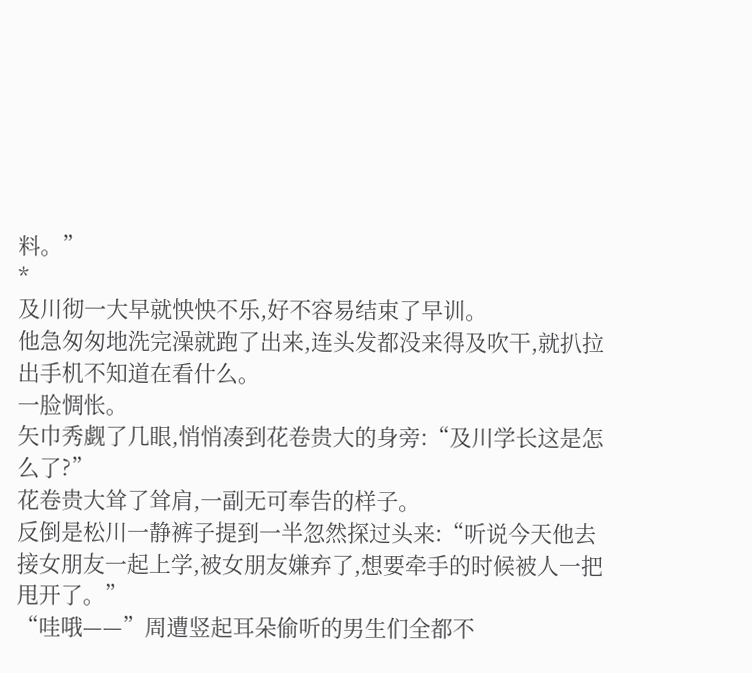料。”
*
及川彻一大早就怏怏不乐,好不容易结束了早训。
他急匆匆地洗完澡就跑了出来,连头发都没来得及吹干,就扒拉出手机不知道在看什么。
一脸惆怅。
矢巾秀觑了几眼,悄悄凑到花卷贵大的身旁:“及川学长这是怎么了?”
花卷贵大耸了耸肩,一副无可奉告的样子。
反倒是松川一静裤子提到一半忽然探过头来:“听说今天他去接女朋友一起上学,被女朋友嫌弃了,想要牵手的时候被人一把甩开了。”
“哇哦——”周遭竖起耳朵偷听的男生们全都不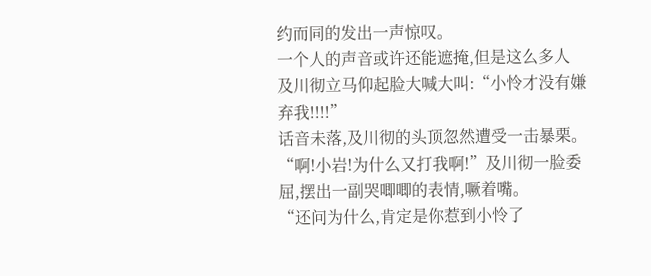约而同的发出一声惊叹。
一个人的声音或许还能遮掩,但是这么多人
及川彻立马仰起脸大喊大叫:“小怜才没有嫌弃我!!!!”
话音未落,及川彻的头顶忽然遭受一击暴栗。
“啊!小岩!为什么又打我啊!”及川彻一脸委屈,摆出一副哭唧唧的表情,噘着嘴。
“还问为什么,肯定是你惹到小怜了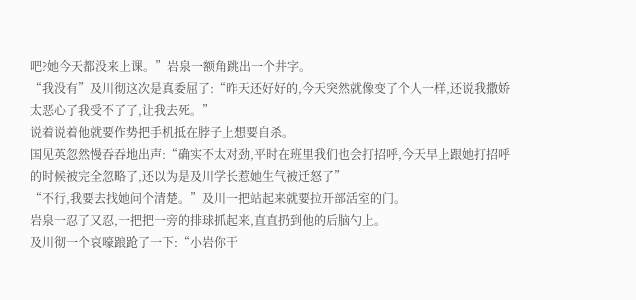吧?她今天都没来上课。”岩泉一额角跳出一个井字。
“我没有”及川彻这次是真委屈了:“昨天还好好的,今天突然就像变了个人一样,还说我撒娇太恶心了我受不了了,让我去死。”
说着说着他就要作势把手机抵在脖子上想要自杀。
国见英忽然慢吞吞地出声:“确实不太对劲,平时在班里我们也会打招呼,今天早上跟她打招呼的时候被完全忽略了,还以为是及川学长惹她生气被迁怒了”
“不行,我要去找她问个清楚。”及川一把站起来就要拉开部活室的门。
岩泉一忍了又忍,一把把一旁的排球抓起来,直直扔到他的后脑勺上。
及川彻一个哀嚎踉跄了一下:“小岩你干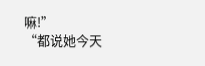嘛!”
“都说她今天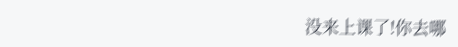没来上课了!你去哪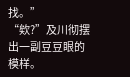找。”
“欸?”及川彻摆出一副豆豆眼的模样。